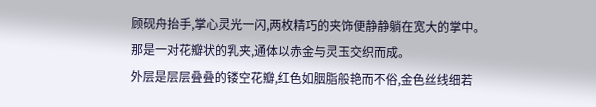顾砚舟抬手,掌心灵光一闪,两枚精巧的夹饰便静静躺在宽大的掌中。
那是一对花瓣状的乳夹,通体以赤金与灵玉交织而成。
外层是层层叠叠的镂空花瓣,红色如胭脂般艳而不俗,金色丝线细若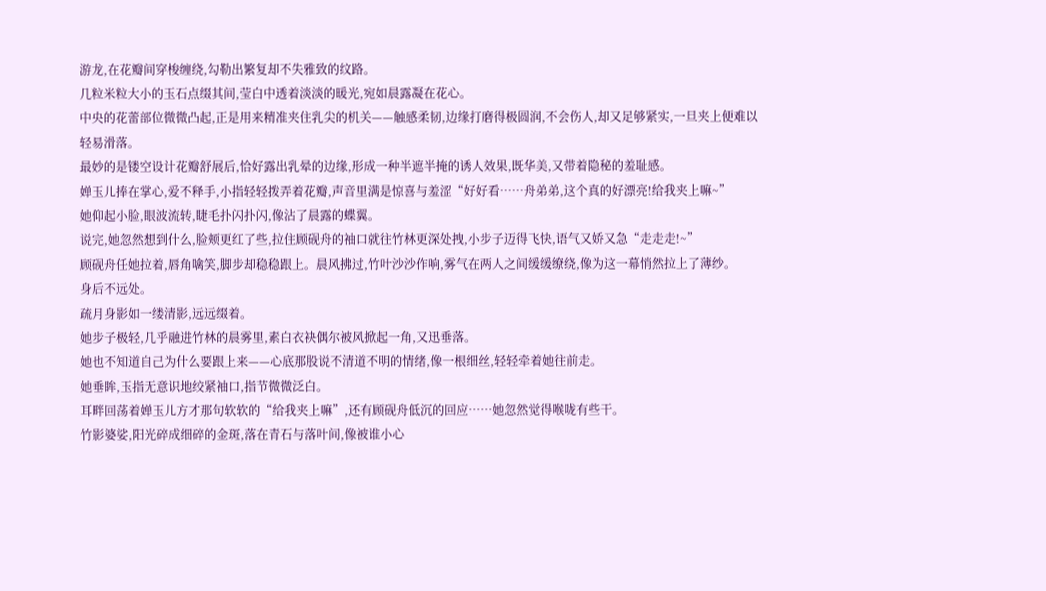游龙,在花瓣间穿梭缠绕,勾勒出繁复却不失雅致的纹路。
几粒米粒大小的玉石点缀其间,莹白中透着淡淡的暖光,宛如晨露凝在花心。
中央的花蕾部位微微凸起,正是用来精准夹住乳尖的机关——触感柔韧,边缘打磨得极圆润,不会伤人,却又足够紧实,一旦夹上便难以轻易滑落。
最妙的是镂空设计花瓣舒展后,恰好露出乳晕的边缘,形成一种半遮半掩的诱人效果,既华美,又带着隐秘的羞耻感。
婵玉儿捧在掌心,爱不释手,小指轻轻拨弄着花瓣,声音里满是惊喜与羞涩“好好看……舟弟弟,这个真的好漂亮!给我夹上嘛~”
她仰起小脸,眼波流转,睫毛扑闪扑闪,像沾了晨露的蝶翼。
说完,她忽然想到什么,脸颊更红了些,拉住顾砚舟的袖口就往竹林更深处拽,小步子迈得飞快,语气又娇又急“走走走!~”
顾砚舟任她拉着,唇角噙笑,脚步却稳稳跟上。晨风拂过,竹叶沙沙作响,雾气在两人之间缓缓缭绕,像为这一幕悄然拉上了薄纱。
身后不远处。
疏月身影如一缕清影,远远缀着。
她步子极轻,几乎融进竹林的晨雾里,素白衣袂偶尔被风掀起一角,又迅垂落。
她也不知道自己为什么要跟上来——心底那股说不清道不明的情绪,像一根细丝,轻轻牵着她往前走。
她垂眸,玉指无意识地绞紧袖口,指节微微泛白。
耳畔回荡着婵玉儿方才那句软软的“给我夹上嘛”,还有顾砚舟低沉的回应……她忽然觉得喉咙有些干。
竹影婆娑,阳光碎成细碎的金斑,落在青石与落叶间,像被谁小心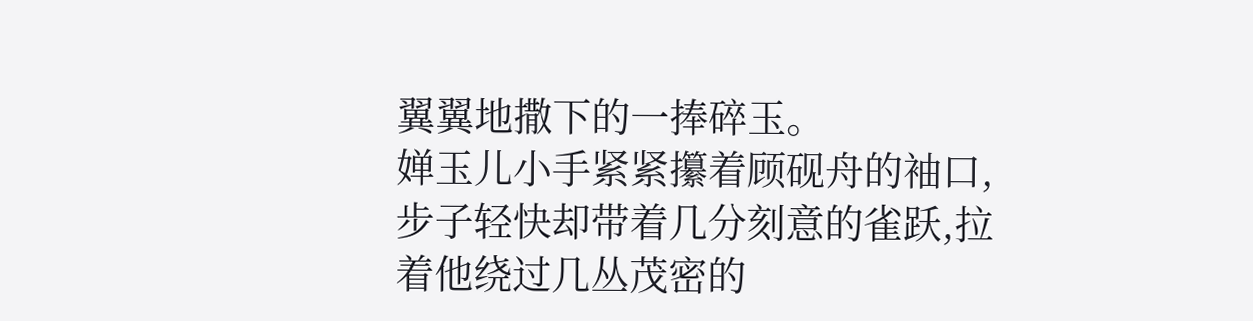翼翼地撒下的一捧碎玉。
婵玉儿小手紧紧攥着顾砚舟的袖口,步子轻快却带着几分刻意的雀跃,拉着他绕过几丛茂密的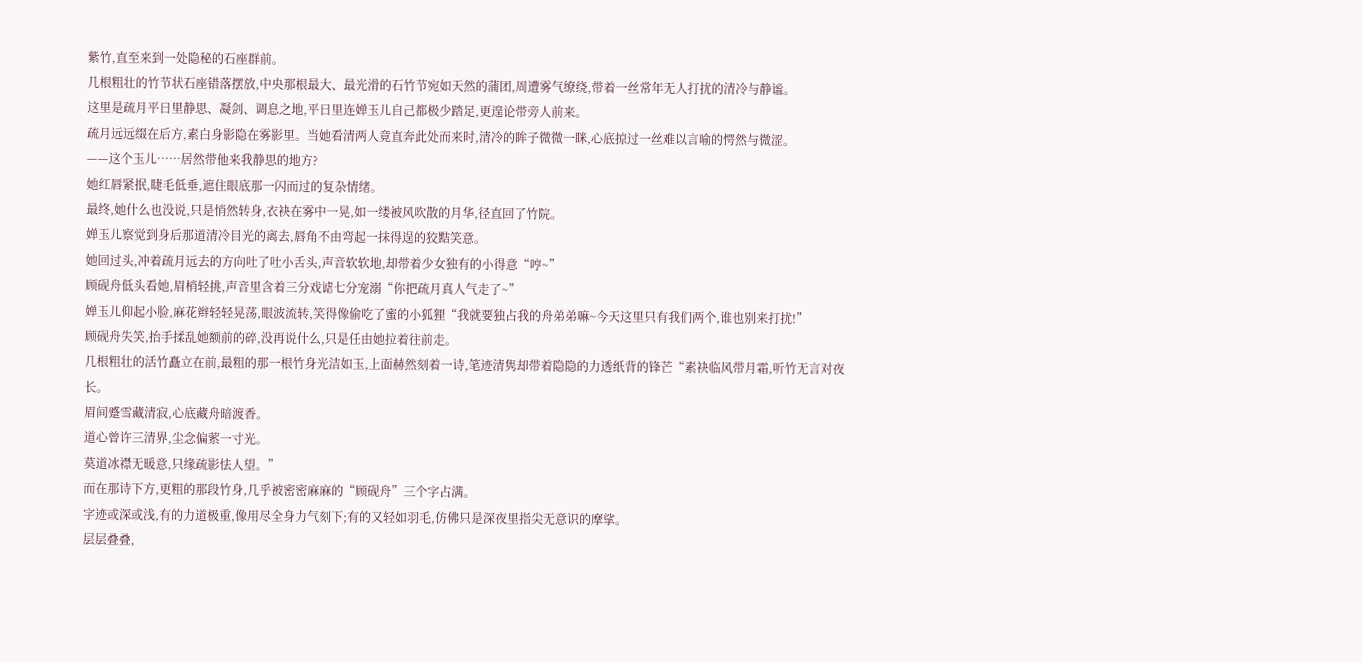紫竹,直至来到一处隐秘的石座群前。
几根粗壮的竹节状石座错落摆放,中央那根最大、最光滑的石竹节宛如天然的蒲团,周遭雾气缭绕,带着一丝常年无人打扰的清冷与静谧。
这里是疏月平日里静思、凝剑、调息之地,平日里连婵玉儿自己都极少踏足,更遑论带旁人前来。
疏月远远缀在后方,素白身影隐在雾影里。当她看清两人竟直奔此处而来时,清冷的眸子微微一眯,心底掠过一丝难以言喻的愕然与微涩。
——这个玉儿……居然带他来我静思的地方?
她红唇紧抿,睫毛低垂,遮住眼底那一闪而过的复杂情绪。
最终,她什么也没说,只是悄然转身,衣袂在雾中一晃,如一缕被风吹散的月华,径直回了竹院。
婵玉儿察觉到身后那道清冷目光的离去,唇角不由弯起一抹得逞的狡黠笑意。
她回过头,冲着疏月远去的方向吐了吐小舌头,声音软软地,却带着少女独有的小得意“哼~”
顾砚舟低头看她,眉梢轻挑,声音里含着三分戏谑七分宠溺“你把疏月真人气走了~”
婵玉儿仰起小脸,麻花辫轻轻晃荡,眼波流转,笑得像偷吃了蜜的小狐狸“我就要独占我的舟弟弟嘛~今天这里只有我们两个,谁也别来打扰!”
顾砚舟失笑,抬手揉乱她额前的碎,没再说什么,只是任由她拉着往前走。
几根粗壮的活竹矗立在前,最粗的那一根竹身光洁如玉,上面赫然刻着一诗,笔迹清隽却带着隐隐的力透纸背的锋芒“素袂临风带月霜,听竹无言对夜长。
眉间蹙雪藏清寂,心底藏舟暗渡香。
道心曾许三清界,尘念偏萦一寸光。
莫道冰襟无暖意,只缘疏影怯人望。”
而在那诗下方,更粗的那段竹身,几乎被密密麻麻的“顾砚舟”三个字占满。
字迹或深或浅,有的力道极重,像用尽全身力气刻下;有的又轻如羽毛,仿佛只是深夜里指尖无意识的摩挲。
层层叠叠,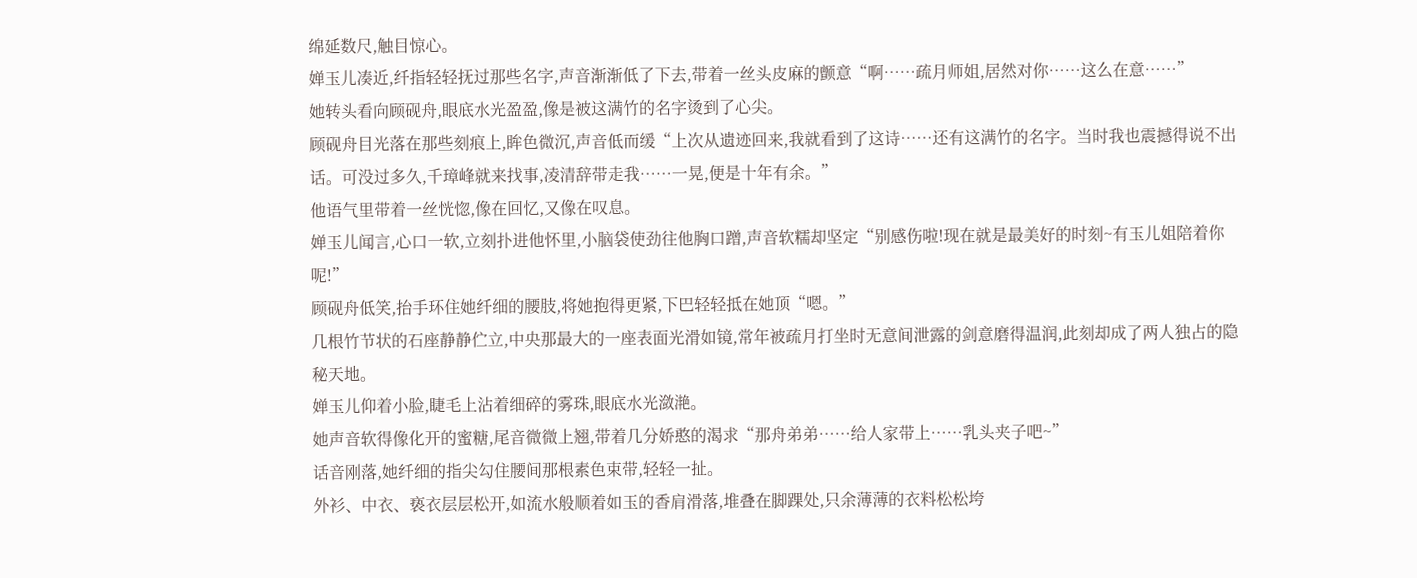绵延数尺,触目惊心。
婵玉儿凑近,纤指轻轻抚过那些名字,声音渐渐低了下去,带着一丝头皮麻的颤意“啊……疏月师姐,居然对你……这么在意……”
她转头看向顾砚舟,眼底水光盈盈,像是被这满竹的名字烫到了心尖。
顾砚舟目光落在那些刻痕上,眸色微沉,声音低而缓“上次从遗迹回来,我就看到了这诗……还有这满竹的名字。当时我也震撼得说不出话。可没过多久,千璋峰就来找事,凌清辞带走我……一晃,便是十年有余。”
他语气里带着一丝恍惚,像在回忆,又像在叹息。
婵玉儿闻言,心口一软,立刻扑进他怀里,小脑袋使劲往他胸口蹭,声音软糯却坚定“别感伤啦!现在就是最美好的时刻~有玉儿姐陪着你呢!”
顾砚舟低笑,抬手环住她纤细的腰肢,将她抱得更紧,下巴轻轻抵在她顶“嗯。”
几根竹节状的石座静静伫立,中央那最大的一座表面光滑如镜,常年被疏月打坐时无意间泄露的剑意磨得温润,此刻却成了两人独占的隐秘天地。
婵玉儿仰着小脸,睫毛上沾着细碎的雾珠,眼底水光潋滟。
她声音软得像化开的蜜糖,尾音微微上翘,带着几分娇憨的渴求“那舟弟弟……给人家带上……乳头夹子吧~”
话音刚落,她纤细的指尖勾住腰间那根素色束带,轻轻一扯。
外衫、中衣、亵衣层层松开,如流水般顺着如玉的香肩滑落,堆叠在脚踝处,只余薄薄的衣料松松垮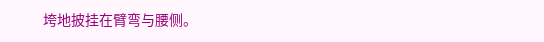垮地披挂在臂弯与腰侧。